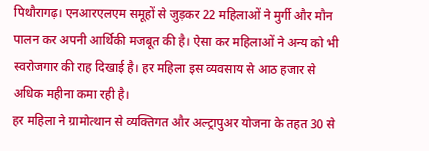पिथौरागढ़। एनआरएलएम समूहों से जुड़कर 22 महिलाओं ने मुर्गी और मौन पालन कर अपनी आर्थिकी मजबूत की है। ऐसा कर महिलाओं ने अन्य को भी स्वरोजगार की राह दिखाई है। हर महिला इस व्यवसाय से आठ हजार से अधिक महीना कमा रही है।
हर महिला ने ग्रामोत्थान से व्यक्तिगत और अल्ट्रापुअर योजना के तहत 30 से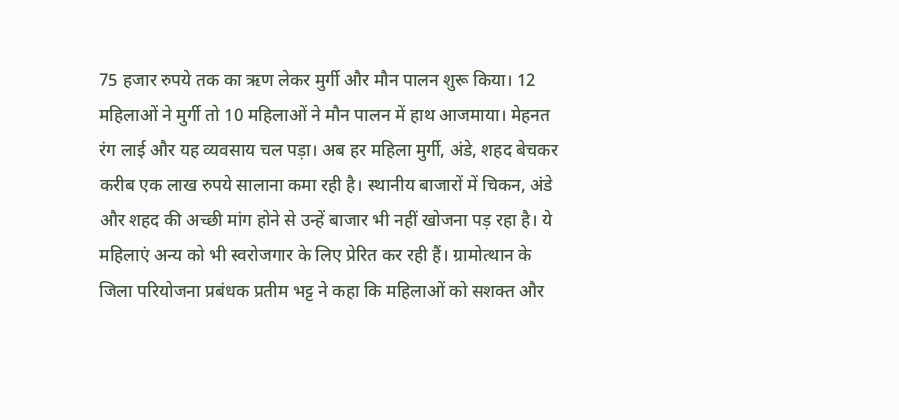75 हजार रुपये तक का ऋण लेकर मुर्गी और मौन पालन शुरू किया। 12 महिलाओं ने मुर्गी तो 10 महिलाओं ने मौन पालन में हाथ आजमाया। मेहनत रंग लाई और यह व्यवसाय चल पड़ा। अब हर महिला मुर्गी, अंडे, शहद बेचकर करीब एक लाख रुपये सालाना कमा रही है। स्थानीय बाजारों में चिकन, अंडे और शहद की अच्छी मांग होने से उन्हें बाजार भी नहीं खोजना पड़ रहा है। ये महिलाएं अन्य को भी स्वरोजगार के लिए प्रेरित कर रही हैं। ग्रामोत्थान के जिला परियोजना प्रबंधक प्रतीम भट्ट ने कहा कि महिलाओं को सशक्त और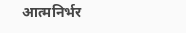आत्मनिर्भर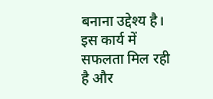बनाना उद्देश्य है। इस कार्य में सफलता मिल रही है और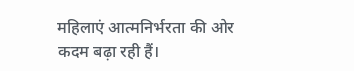महिलाएं आत्मनिर्भरता की ओर कदम बढ़ा रही हैं।